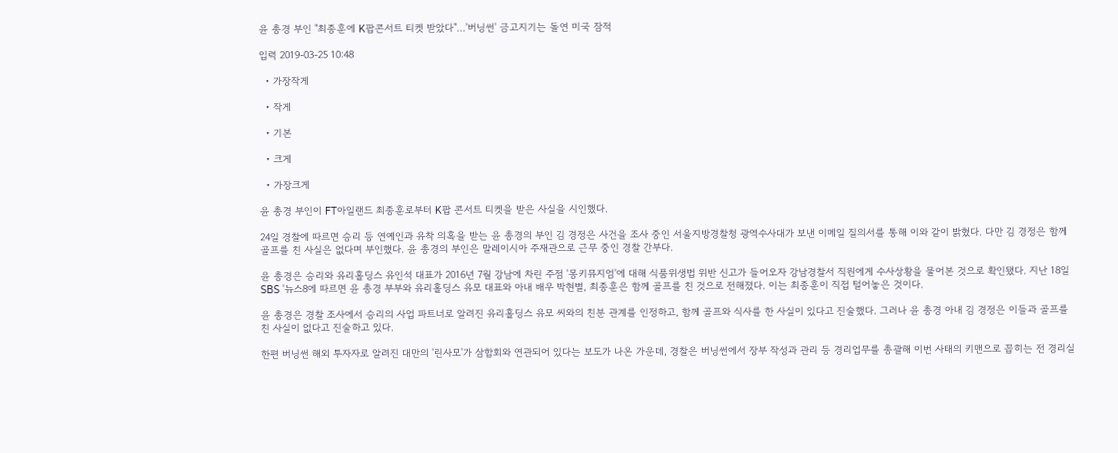윤 총경 부인 "최종훈에 K팝콘서트 티켓 받았다"…'버닝썬' 금고지기는 돌연 미국 잠적

입력 2019-03-25 10:48

  • 가장작게

  • 작게

  • 기본

  • 크게

  • 가장크게

윤 총경 부인이 FT아일랜드 최종훈로부터 K팝 콘서트 티켓을 받은 사실을 시인했다.

24일 경찰에 따르면 승리 등 연예인과 유착 의혹을 받는 윤 총경의 부인 김 경정은 사건을 조사 중인 서울지방경찰청 광역수사대가 보낸 이메일 질의서를 통해 이와 같이 밝혔다. 다만 김 경정은 함께 골프를 친 사실은 없다며 부인했다. 윤 총경의 부인은 말레이시아 주재관으로 근무 중인 경찰 간부다.

윤 총경은 승리와 유리홀딩스 유인석 대표가 2016년 7월 강남에 차린 주점 '몽키뮤지엄'에 대해 식품위생법 위반 신고가 들어오자 강남경찰서 직원에게 수사상황을 물어본 것으로 확인됐다. 지난 18일 SBS '뉴스8에 따르면 윤 총경 부부와 유리홀딩스 유모 대표와 아내 배우 박현별, 최종훈은 함께 골프를 친 것으로 전해졌다. 이는 최종훈이 직접 털어놓은 것이다.

윤 총경은 경찰 조사에서 승리의 사업 파트너로 알려진 유리홀딩스 유모 씨와의 친분 관계를 인정하고, 함께 골프와 식사를 한 사실이 있다고 진술했다. 그러나 윤 총경 아내 김 경정은 이들과 골프를 친 사실이 없다고 진술하고 있다.

한편 버닝썬 해외 투자자로 알려진 대만의 '린사모'가 삼합회와 연관되어 있다는 보도가 나온 가운데, 경찰은 버닝썬에서 장부 작성과 관리 등 경리업무를 총괄해 이번 사태의 키맨으로 꼽히는 전 경리실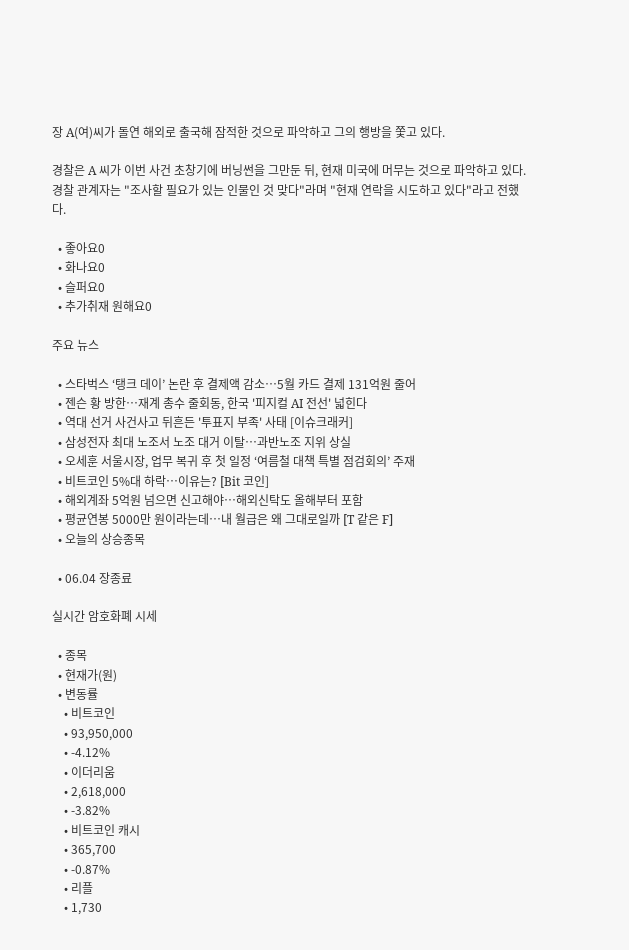장 A(여)씨가 돌연 해외로 출국해 잠적한 것으로 파악하고 그의 행방을 쫓고 있다.

경찰은 A 씨가 이번 사건 초창기에 버닝썬을 그만둔 뒤, 현재 미국에 머무는 것으로 파악하고 있다. 경찰 관계자는 "조사할 필요가 있는 인물인 것 맞다"라며 "현재 연락을 시도하고 있다"라고 전했다.

  • 좋아요0
  • 화나요0
  • 슬퍼요0
  • 추가취재 원해요0

주요 뉴스

  • 스타벅스 ‘탱크 데이’ 논란 후 결제액 감소…5월 카드 결제 131억원 줄어
  • 젠슨 황 방한…재계 총수 줄회동, 한국 '피지컬 AI 전선' 넓힌다
  • 역대 선거 사건사고 뒤흔든 '투표지 부족' 사태 [이슈크래커]
  • 삼성전자 최대 노조서 노조 대거 이탈…과반노조 지위 상실
  • 오세훈 서울시장, 업무 복귀 후 첫 일정 ‘여름철 대책 특별 점검회의’ 주재
  • 비트코인 5%대 하락⋯이유는? [Bit 코인]
  • 해외계좌 5억원 넘으면 신고해야…해외신탁도 올해부터 포함
  • 평균연봉 5000만 원이라는데⋯내 월급은 왜 그대로일까 [T 같은 F]
  • 오늘의 상승종목

  • 06.04 장종료

실시간 암호화폐 시세

  • 종목
  • 현재가(원)
  • 변동률
    • 비트코인
    • 93,950,000
    • -4.12%
    • 이더리움
    • 2,618,000
    • -3.82%
    • 비트코인 캐시
    • 365,700
    • -0.87%
    • 리플
    • 1,730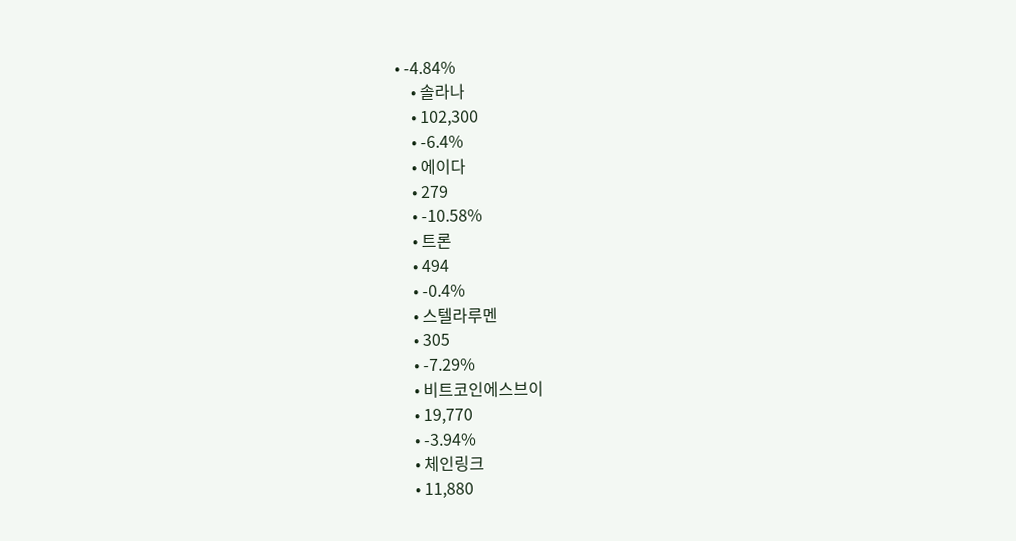• -4.84%
    • 솔라나
    • 102,300
    • -6.4%
    • 에이다
    • 279
    • -10.58%
    • 트론
    • 494
    • -0.4%
    • 스텔라루멘
    • 305
    • -7.29%
    • 비트코인에스브이
    • 19,770
    • -3.94%
    • 체인링크
    • 11,880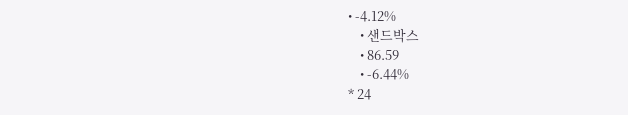• -4.12%
    • 샌드박스
    • 86.59
    • -6.44%
* 24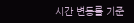시간 변동률 기준